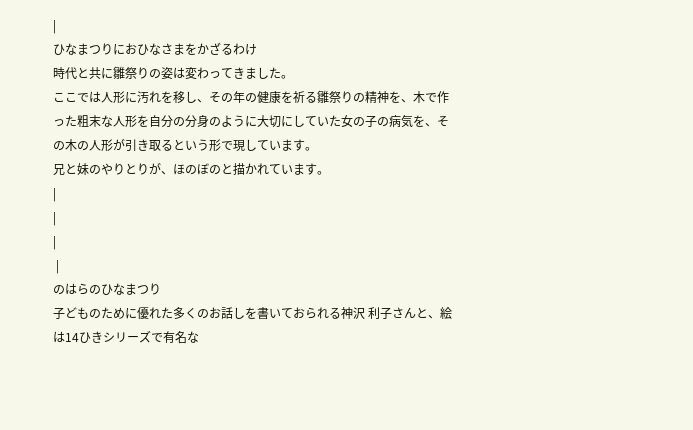|
ひなまつりにおひなさまをかざるわけ
時代と共に雛祭りの姿は変わってきました。
ここでは人形に汚れを移し、その年の健康を祈る雛祭りの精神を、木で作った粗末な人形を自分の分身のように大切にしていた女の子の病気を、その木の人形が引き取るという形で現しています。
兄と妹のやりとりが、ほのぼのと描かれています。
|
|
|
 |
のはらのひなまつり
子どものために優れた多くのお話しを書いておられる神沢 利子さんと、絵は14ひきシリーズで有名な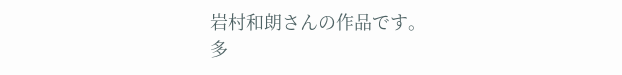岩村和朗さんの作品です。
多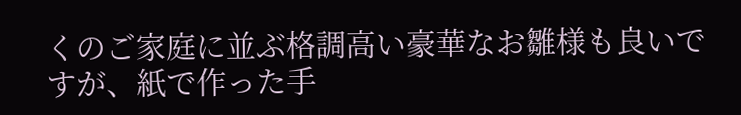くのご家庭に並ぶ格調高い豪華なお雛様も良いですが、紙で作った手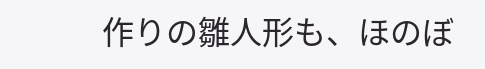作りの雛人形も、ほのぼ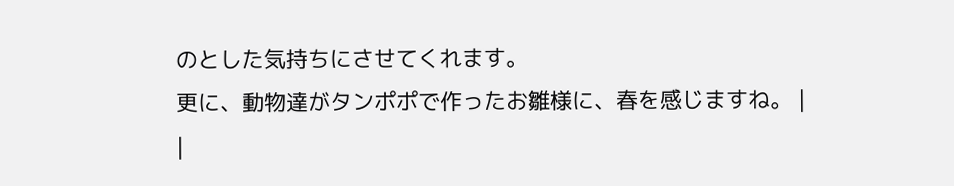のとした気持ちにさせてくれます。
更に、動物達がタンポポで作ったお雛様に、春を感じますね。 |
|